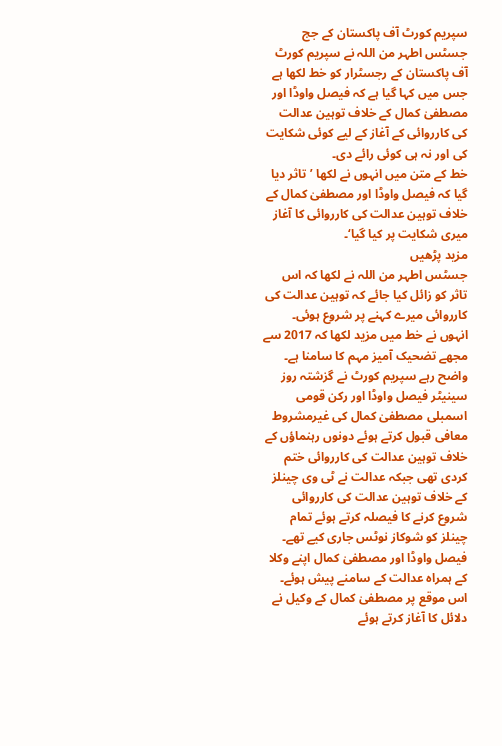سپریم کورٹ آف پاکستان کے جج جسٹس اطہر من اللہ نے سپریم کورٹ آف پاکستان کے رجسٹرار کو خط لکھا ہے جس میں کہا گیا ہے کہ فیصل واوڈا اور مصطفیٰ کمال کے خلاف توہین عدالت کی کارروائی کے آغاز کے لیے کوئی شکایت کی اور نہ ہی کوئی رائے دی۔
خط کے متن میں انہوں نے لکھا ’تاثر دیا گیا کہ فیصل واوڈا اور مصطفیٰ کمال کے خلاف توہین عدالت کی کارروائی کا آغاز میری شکایت پر کیا گیا‘۔
مزید پڑھیں
جسٹس اطہر من اللہ نے لکھا کہ اس تاثر کو زائل کیا جائے کہ توہین عدالت کی کارروائی میرے کہنے پر شروع ہوئی۔
انہوں نے خط میں مزید لکھا کہ 2017 سے مجھے تضحیک آمیز مہم کا سامنا ہے۔
واضح رہے سپریم کورٹ نے گزشتہ روز سینیٹر فیصل واوڈا اور رکن قومی اسمبلی مصطفیٰ کمال کی غیرمشروط معافی قبول کرتے ہوئے دونوں رہنماؤں کے خلاف توہین عدالت کی کارروائی ختم کردی تھی جبکہ عدالت نے ٹی وی چینلز کے خلاف توہین عدالت کی کارروائی شروع کرنے کا فیصلہ کرتے ہوئے تمام چینلز کو شوکاز نوٹس جاری کیے تھے۔
فیصل واوڈا اور مصطفیٰ کمال اپنے وکلا کے ہمراہ عدالت کے سامنے پیش ہوئے۔ اس موقع پر مصطفیٰ کمال کے وکیل نے دلائل کا آغاز کرتے ہوئے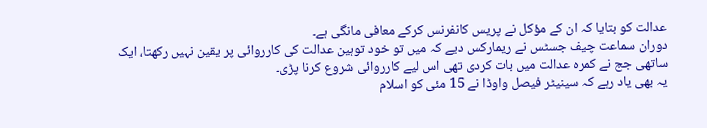عدالت کو بتایا کہ ان کے مؤکل نے پریس کانفرنس کرکے معافی مانگی ہے۔
دوران سماعت چیف جسٹس نے ریمارکس دیے کہ میں تو خود توہین عدالت کی کارروائی پر یقین نہیں رکھتا، ایک ساتھی جج نے کمرہ عدالت میں بات کردی تھی اس لیے کارروائی شروع کرنا پڑی۔
یہ بھی یاد رہے کہ سینیٹر فیصل واوڈا نے 15 مئی کو اسلام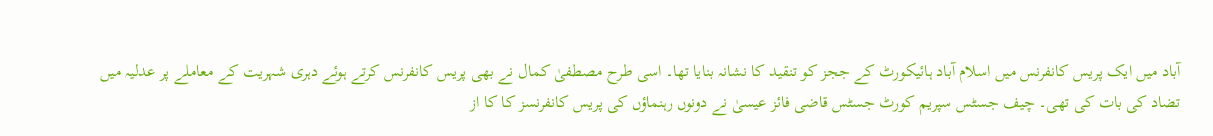آباد میں ایک پریس کانفرنس میں اسلام آباد ہائیکورٹ کے ججز کو تنقید کا نشانہ بنایا تھا۔ اسی طرح مصطفیٰ کمال نے بھی پریس کانفرنس کرتے ہوئے دہری شہریت کے معاملے پر عدلیہ میں تضاد کی بات کی تھی۔ چیف جسٹس سپریم کورٹ جسٹس قاضی فائز عیسیٰ نے دونوں رہنماؤں کی پریس کانفرنسز کا کا از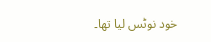خود نوٹس لیا تھا۔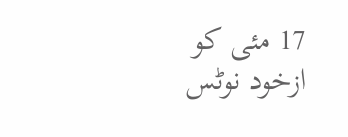17 مئی کو ازخود نوٹس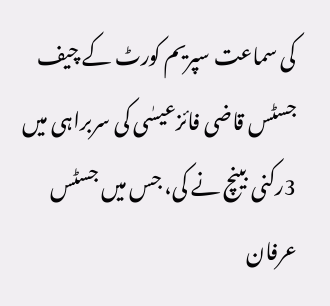کی سماعت سپریم کورٹ کے چیف جسٹس قاضی فائزعیسٰی کی سربراہی میں 3رکنی بینچ نے کی، جس میں جسٹس عرفان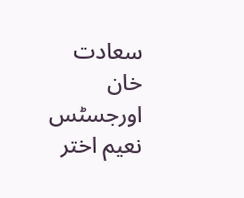سعادت خان اورجسٹس نعیم اختر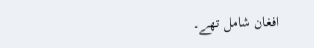افغان شامل تھے۔